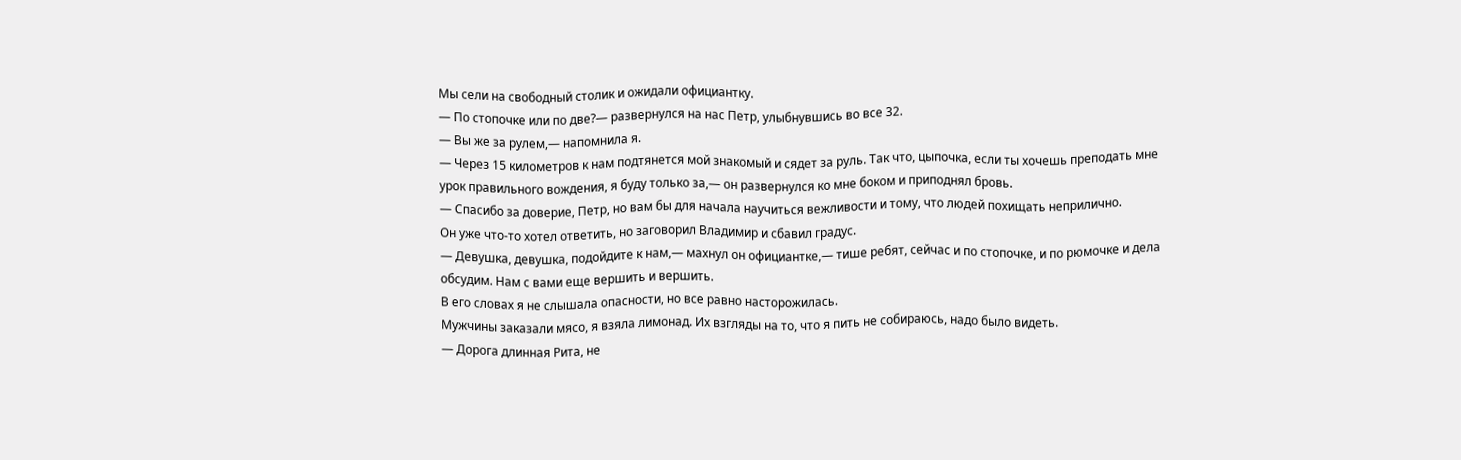Мы сели на свободный столик и ожидали официантку.
— По стопочке или по две?— развернулся на нас Петр, улыбнувшись во все 32.
— Вы же за рулем,— напомнила я.
— Через 15 километров к нам подтянется мой знакомый и сядет за руль. Так что, цыпочка, если ты хочешь преподать мне урок правильного вождения, я буду только за,— он развернулся ко мне боком и приподнял бровь.
— Спасибо за доверие, Петр, но вам бы для начала научиться вежливости и тому, что людей похищать неприлично.
Он уже что-то хотел ответить, но заговорил Владимир и сбавил градус.
— Девушка, девушка, подойдите к нам,— махнул он официантке,— тише ребят, сейчас и по стопочке, и по рюмочке и дела обсудим. Нам с вами еще вершить и вершить.
В его словах я не слышала опасности, но все равно насторожилась.
Мужчины заказали мясо, я взяла лимонад. Их взгляды на то, что я пить не собираюсь, надо было видеть.
— Дорога длинная Рита, не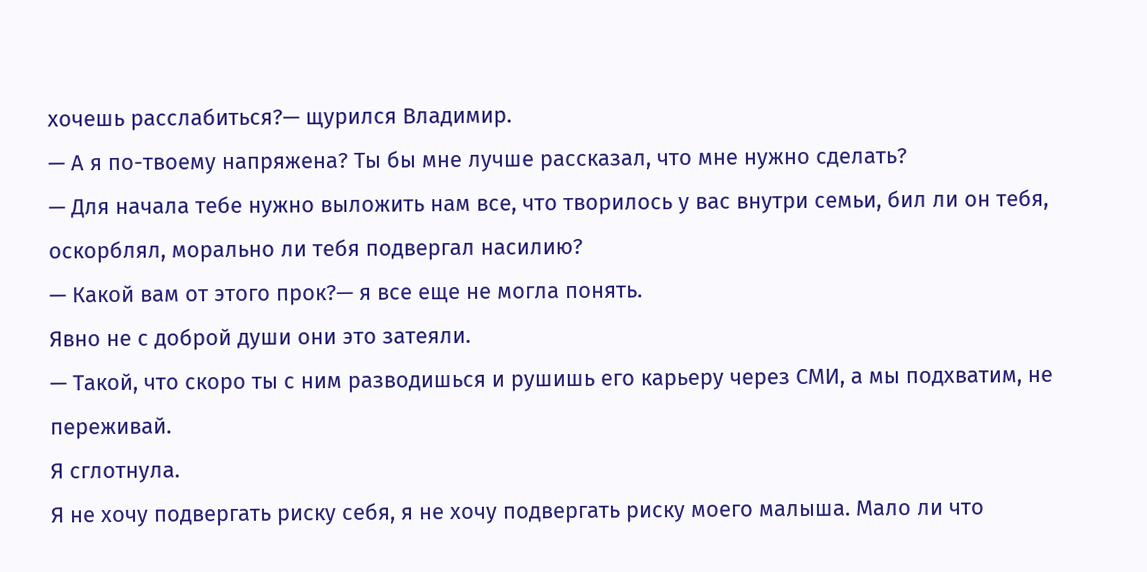хочешь расслабиться?— щурился Владимир.
— А я по-твоему напряжена? Ты бы мне лучше рассказал, что мне нужно сделать?
— Для начала тебе нужно выложить нам все, что творилось у вас внутри семьи, бил ли он тебя, оскорблял, морально ли тебя подвергал насилию?
— Какой вам от этого прок?— я все еще не могла понять.
Явно не с доброй души они это затеяли.
— Такой, что скоро ты с ним разводишься и рушишь его карьеру через СМИ, а мы подхватим, не переживай.
Я сглотнула.
Я не хочу подвергать риску себя, я не хочу подвергать риску моего малыша. Мало ли что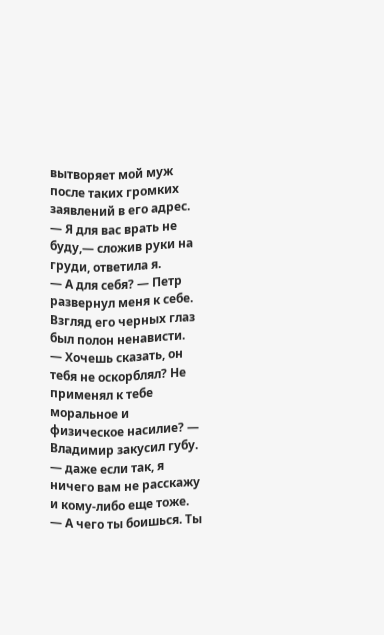вытворяет мой муж после таких громких заявлений в его адрес.
— Я для вас врать не буду,— сложив руки на груди, ответила я.
— А для себя? — Петр развернул меня к себе.
Взгляд его черных глаз был полон ненависти.
— Хочешь сказать, он тебя не оскорблял? Не применял к тебе моральное и физическое насилие? — Владимир закусил губу.
— даже если так, я ничего вам не расскажу и кому-либо еще тоже.
— А чего ты боишься. Ты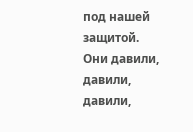под нашей защитой.
Они давили, давили, давили,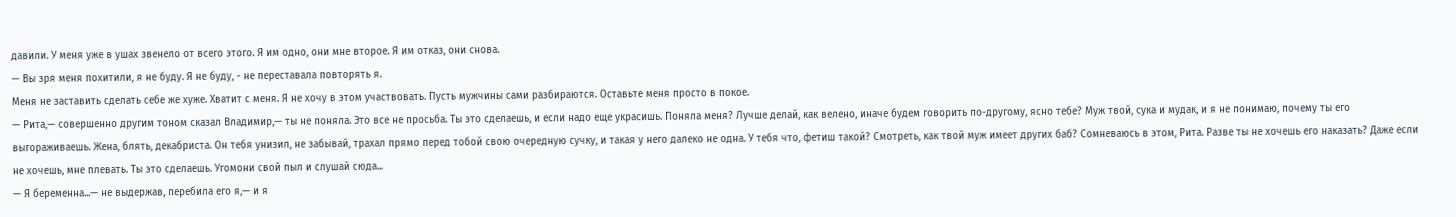давили. У меня уже в ушах звенело от всего этого. Я им одно, они мне второе. Я им отказ, они снова.
— Вы зря меня похитили, я не буду. Я не буду, - не переставала повторять я.
Меня не заставить сделать себе же хуже. Хватит с меня. Я не хочу в этом участвовать. Пусть мужчины сами разбираются. Оставьте меня просто в покое.
— Рита,— совершенно другим тоном сказал Владимир,— ты не поняла. Это все не просьба. Ты это сделаешь, и если надо еще украсишь. Поняла меня? Лучше делай, как велено, иначе будем говорить по-другому, ясно тебе? Муж твой, сука и мудак, и я не понимаю, почему ты его выгораживаешь. Жена, блять, декабриста. Он тебя унизил, не забывай, трахал прямо перед тобой свою очередную сучку, и такая у него далеко не одна. У тебя что, фетиш такой? Смотреть, как твой муж имеет других баб? Сомневаюсь в этом, Рита. Разве ты не хочешь его наказать? Даже если не хочешь, мне плевать. Ты это сделаешь. Угомони свой пыл и слушай сюда...
— Я беременна...— не выдержав, перебила его я,— и я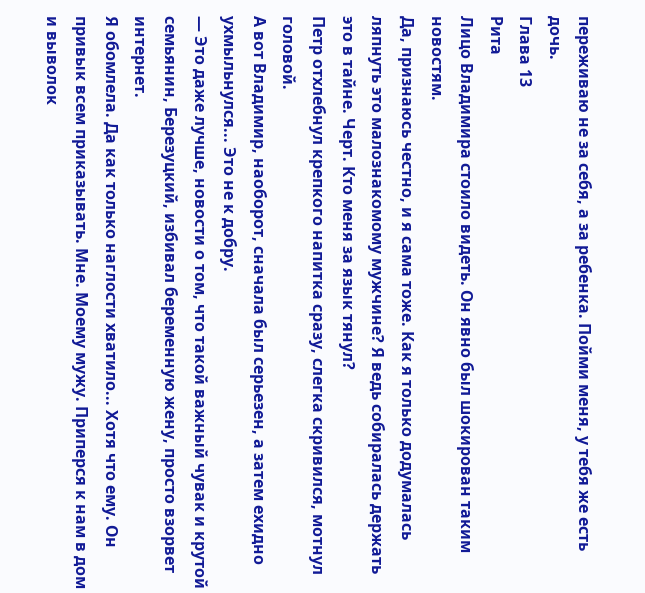переживаю не за себя, а за ребенка. Пойми меня, у тебя же есть дочь.
Глава 13
Рита
Лицо Владимира стоило видеть. Он явно был шокирован таким новостям.
Да, признаюсь честно, и я сама тоже. Как я только додумалась ляпнуть это малознакомому мужчине? Я ведь собиралась держать это в тайне. Черт. Кто меня за язык тянул?
Петр отхлебнул крепкого напитка сразу, слегка скривился, мотнул головой.
А вот Владимир, наоборот, сначала был серьезен, а затем ехидно ухмыльнулся... Это не к добру.
— Это даже лучше, новости о том, что такой важный чувак и крутой семьянин, Березуцкий, избивал беременную жену, просто взорвет интернет.
Я обомлела. Да как только наглости хватило... Хотя что ему. Он привык всем приказывать. Мне. Моему мужу. Приперся к нам в дом и выволок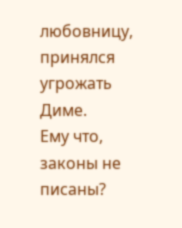любовницу, принялся угрожать Диме.
Ему что, законы не писаны?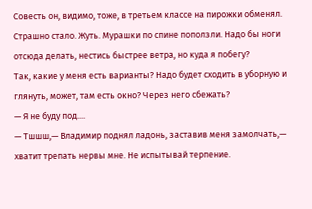Совесть он, видимо, тоже, в третьем классе на пирожки обменял.
Страшно стало. Жуть. Мурашки по спине поползли. Надо бы ноги отсюда делать, нестись быстрее ветра, но куда я побегу?
Так, какие у меня есть варианты? Надо будет сходить в уборную и глянуть, может, там есть окно? Через него сбежать?
— Я не буду под....
— Тшшш,— Владимир поднял ладонь, заставив меня замолчать,— хватит трепать нервы мне. Не испытывай терпение.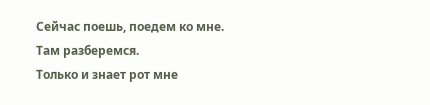Сейчас поешь, поедем ко мне. Там разберемся.
Только и знает рот мне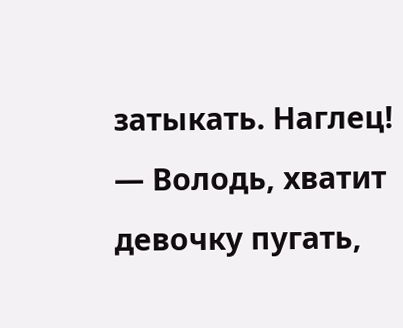затыкать. Наглец!
— Володь, хватит девочку пугать,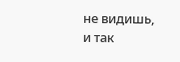не видишь, и так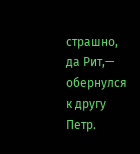страшно, да Рит,— обернулся к другу Петр.